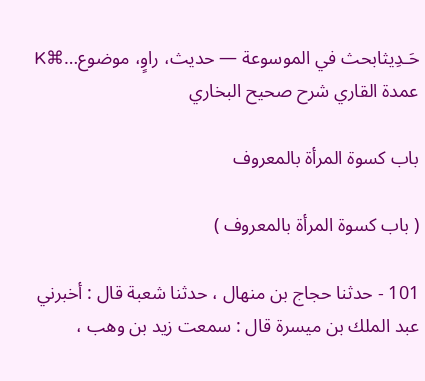حَـدِيثابحث في الموسوعة — حديث، راوٍ، موضوع…⌘K
عمدة القاري شرح صحيح البخاري

باب كسوة المرأة بالمعروف

( باب كسوة المرأة بالمعروف )

101 - حدثنا حجاج بن منهال ، حدثنا شعبة قال : أخبرني عبد الملك بن ميسرة قال : سمعت زيد بن وهب ،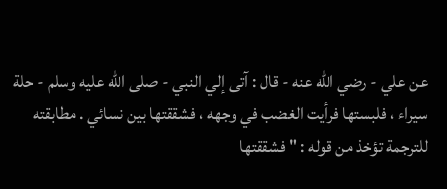عن علي - رضي الله عنه - قال : آتى إلي النبي - صلى الله عليه وسلم - حلة سيراء ، فلبستها فرأيت الغضب في وجهه ، فشققتها بين نسائي . مطابقته للترجمة تؤخذ من قوله : " فشققتها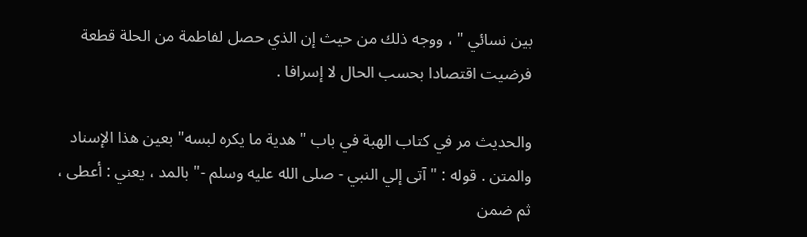بين نسائي " ، ووجه ذلك من حيث إن الذي حصل لفاطمة من الحلة قطعة فرضيت اقتصادا بحسب الحال لا إسرافا .

والحديث مر في كتاب الهبة في باب "هدية ما يكره لبسه" بعين هذا الإسناد والمتن . قوله : " آتى إلي النبي - صلى الله عليه وسلم -" بالمد ، يعني : أعطى ، ثم ضمن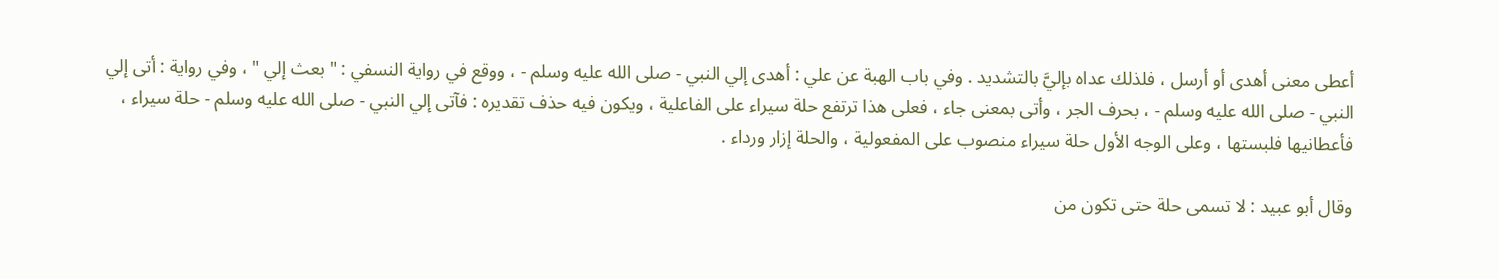أعطى معنى أهدى أو أرسل ، فلذلك عداه بإليَّ بالتشديد . وفي باب الهبة عن علي : أهدى إلي النبي - صلى الله عليه وسلم - ، ووقع في رواية النسفي : " بعث إلي " ، وفي رواية : أتى إلي النبي - صلى الله عليه وسلم - ، بحرف الجر ، وأتى بمعنى جاء ، فعلى هذا ترتفع حلة سيراء على الفاعلية ، ويكون فيه حذف تقديره : فآتى إلي النبي - صلى الله عليه وسلم - حلة سيراء ، فأعطانيها فلبستها ، وعلى الوجه الأول حلة سيراء منصوب على المفعولية ، والحلة إزار ورداء .

وقال أبو عبيد : لا تسمى حلة حتى تكون من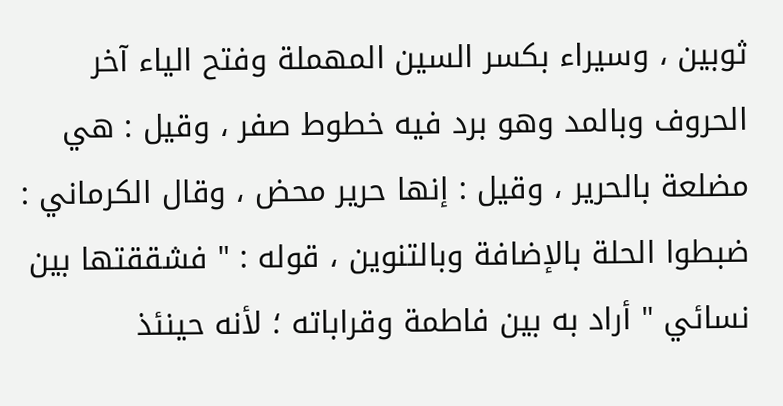ثوبين ، وسيراء بكسر السين المهملة وفتح الياء آخر الحروف وبالمد وهو برد فيه خطوط صفر ، وقيل : هي مضلعة بالحرير ، وقيل : إنها حرير محض ، وقال الكرماني : ضبطوا الحلة بالإضافة وبالتنوين ، قوله : " فشققتها بين نسائي " أراد به بين فاطمة وقراباته ؛ لأنه حينئذ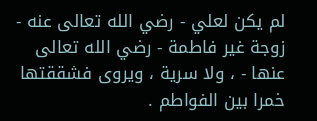لم يكن لعلي - رضي الله تعالى عنه - زوجة غير فاطمة - رضي الله تعالى عنها - ، ولا سرية ، ويروى فشققتها خمرا بين الفواطم .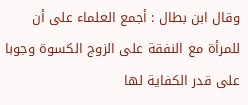وقال ابن بطال : أجمع العلماء على أن للمرأة مع النفقة على الزوج الكسوة وجوبا على قدر الكفاية لها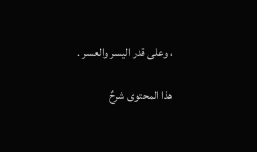، وعلى قدر اليسر والعسر .

هذا المحتوى شرحٌ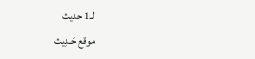لـ1 حديث
موقع حَـدِيث